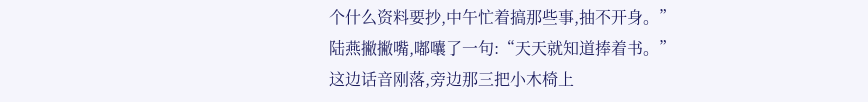个什么资料要抄,中午忙着搞那些事,抽不开身。”
陆燕撇撇嘴,嘟囔了一句:“天天就知道捧着书。”
这边话音刚落,旁边那三把小木椅上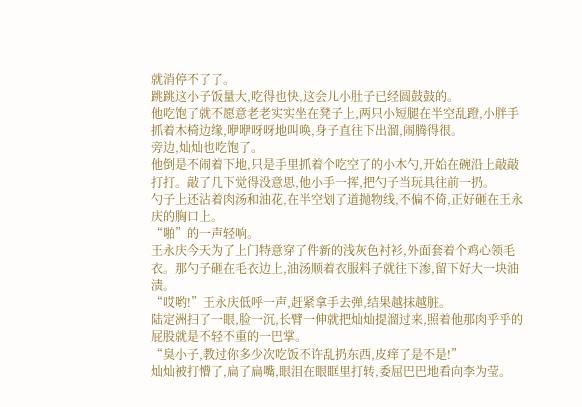就消停不了了。
跳跳这小子饭量大,吃得也快,这会儿小肚子已经圆鼓鼓的。
他吃饱了就不愿意老老实实坐在凳子上,两只小短腿在半空乱蹬,小胖手抓着木椅边缘,咿咿呀呀地叫唤,身子直往下出溜,闹腾得很。
旁边,灿灿也吃饱了。
他倒是不闹着下地,只是手里抓着个吃空了的小木勺,开始在碗沿上敲敲打打。敲了几下觉得没意思,他小手一挥,把勺子当玩具往前一扔。
勺子上还沾着肉汤和油花,在半空划了道抛物线,不偏不倚,正好砸在王永庆的胸口上。
“啪”的一声轻响。
王永庆今天为了上门特意穿了件新的浅灰色衬衫,外面套着个鸡心领毛衣。那勺子砸在毛衣边上,油汤顺着衣服料子就往下渗,留下好大一块油渍。
“哎哟!”王永庆低呼一声,赶紧拿手去弹,结果越抹越脏。
陆定洲扫了一眼,脸一沉,长臂一伸就把灿灿提溜过来,照着他那肉乎乎的屁股就是不轻不重的一巴掌。
“臭小子,教过你多少次吃饭不许乱扔东西,皮痒了是不是!”
灿灿被打懵了,扁了扁嘴,眼泪在眼眶里打转,委屈巴巴地看向李为莹。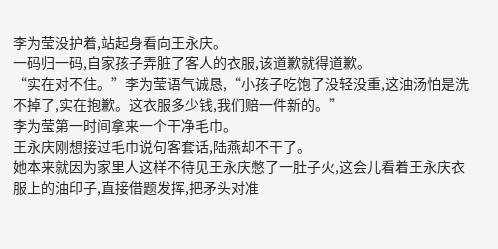李为莹没护着,站起身看向王永庆。
一码归一码,自家孩子弄脏了客人的衣服,该道歉就得道歉。
“实在对不住。”李为莹语气诚恳,“小孩子吃饱了没轻没重,这油汤怕是洗不掉了,实在抱歉。这衣服多少钱,我们赔一件新的。”
李为莹第一时间拿来一个干净毛巾。
王永庆刚想接过毛巾说句客套话,陆燕却不干了。
她本来就因为家里人这样不待见王永庆憋了一肚子火,这会儿看着王永庆衣服上的油印子,直接借题发挥,把矛头对准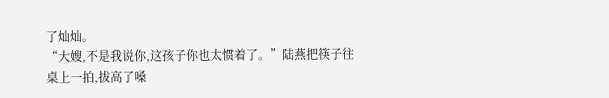了灿灿。
“大嫂,不是我说你,这孩子你也太惯着了。”陆燕把筷子往桌上一拍,拔高了嗓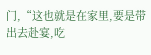门,“这也就是在家里,要是带出去赴宴,吃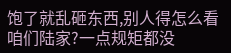饱了就乱砸东西,别人得怎么看咱们陆家?一点规矩都没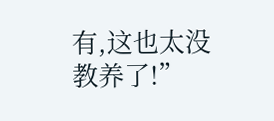有,这也太没教养了!”